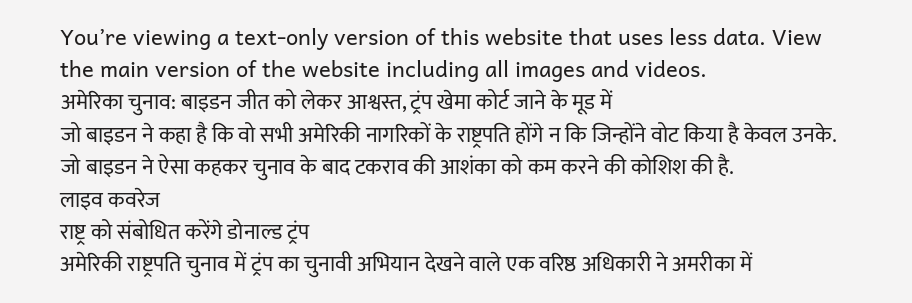You’re viewing a text-only version of this website that uses less data. View the main version of the website including all images and videos.
अमेरिका चुनाव: बाइडन जीत को लेकर आश्वस्त, ट्रंप खेमा कोर्ट जाने के मूड में
जो बाइडन ने कहा है कि वो सभी अमेरिकी नागरिकों के राष्ट्रपति होंगे न कि जिन्होंने वोट किया है केवल उनके. जो बाइडन ने ऐसा कहकर चुनाव के बाद टकराव की आशंका को कम करने की कोशिश की है.
लाइव कवरेज
राष्ट्र को संबोधित करेंगे डोनाल्ड ट्रंप
अमेरिकी राष्ट्रपति चुनाव में ट्रंप का चुनावी अभियान देखने वाले एक वरिष्ठ अधिकारी ने अमरीका में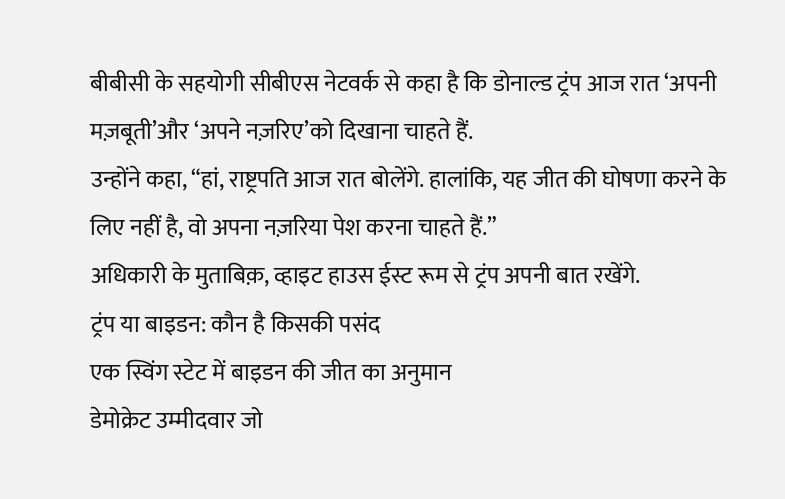बीबीसी के सहयोगी सीबीएस नेटवर्क से कहा है कि डोनाल्ड ट्रंप आज रात ‘अपनी मज़बूती’और ‘अपने नज़रिए’को दिखाना चाहते हैं.
उन्होंने कहा, “हां, राष्ट्रपति आज रात बोलेंगे. हालांकि, यह जीत की घोषणा करने के लिए नहीं है, वो अपना नज़रिया पेश करना चाहते हैं.”
अधिकारी के मुताबिक़, व्हाइट हाउस ईस्ट रूम से ट्रंप अपनी बात रखेंगे.
ट्रंप या बाइडन: कौन है किसकी पसंद
एक स्विंग स्टेट में बाइडन की जीत का अनुमान
डेमोक्रेट उम्मीदवार जो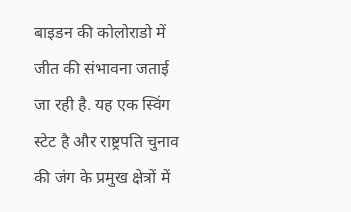बाइडन की कोलोराडो में जीत की संभावना जताई जा रही है. यह एक स्विंग स्टेट है और राष्ट्रपति चुनाव की जंग के प्रमुख क्षेत्रों में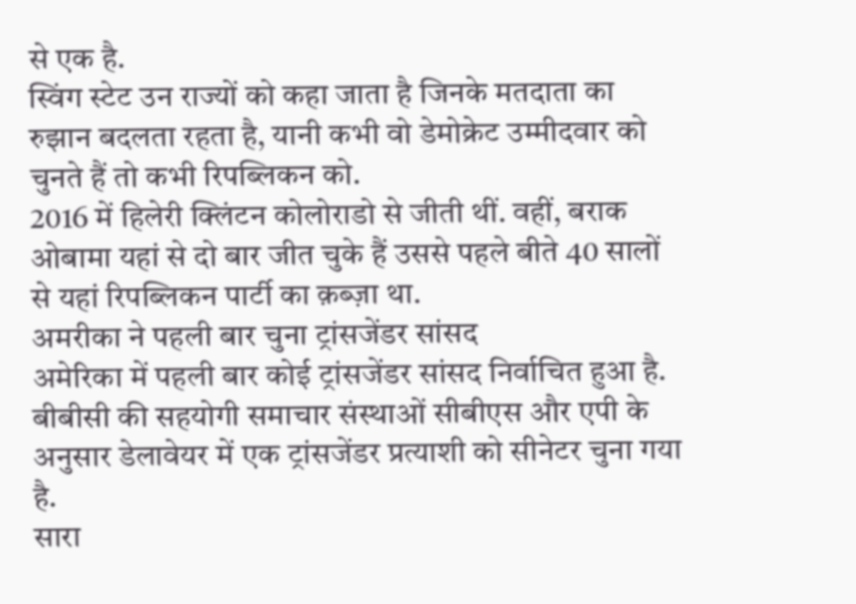से एक है.
स्विंग स्टेट उन राज्यों को कहा जाता है जिनके मतदाता का रुझान बदलता रहता है, यानी कभी वो डेमोक्रेट उम्मीदवार को चुनते हैं तो कभी रिपब्लिकन को.
2016 में हिलेरी क्लिंटन कोलोराडो से जीती थीं. वहीं, बराक ओबामा यहां से दो बार जीत चुके हैं उससे पहले बीते 40 सालों से यहां रिपब्लिकन पार्टी का क़ब्ज़ा था.
अमरीका ने पहली बार चुना ट्रांसजेंडर सांसद
अमेरिका में पहली बार कोई ट्रांसजेंडर सांसद निर्वाचित हुआ है.
बीबीसी की सहयोगी समाचार संस्थाओं सीबीएस और एपी के अनुसार डेलावेयर में एक ट्रांसजेंडर प्रत्याशी को सीनेटर चुना गया है.
सारा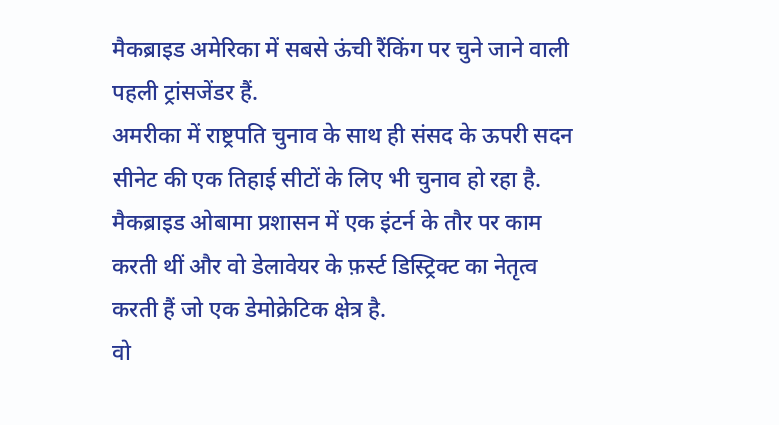मैकब्राइड अमेरिका में सबसे ऊंची रैंकिंग पर चुने जाने वाली पहली ट्रांसजेंडर हैं.
अमरीका में राष्ट्रपति चुनाव के साथ ही संसद के ऊपरी सदन सीनेट की एक तिहाई सीटों के लिए भी चुनाव हो रहा है.
मैकब्राइड ओबामा प्रशासन में एक इंटर्न के तौर पर काम करती थीं और वो डेलावेयर के फ़र्स्ट डिस्ट्रिक्ट का नेतृत्व करती हैं जो एक डेमोक्रेटिक क्षेत्र है.
वो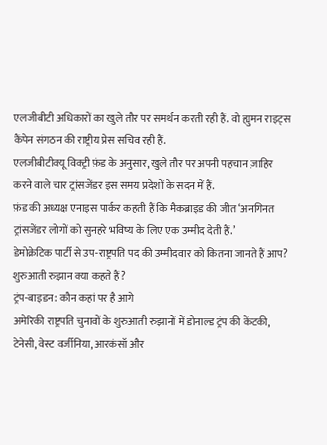एलजीबीटी अधिकारों का खुले तौर पर समर्थन करती रही हैं. वो ह्युमन राइट्स कैंपेन संगठन की राष्ट्रीय प्रेस सचिव रही हैं.
एलजीबीटीक्यू विक्ट्री फ़ंड के अनुसार, खुले तौर पर अपनी पहचान ज़ाहिर करने वाले चार ट्रांसजेंडर इस समय प्रदेशों के सदन में हैं.
फ़ंड की अध्यक्ष एनाइस पार्कर कहती हैं कि मैकब्राइड की जीत ‘अनगिनत ट्रांसजेंडर लोगों को सुनहरे भविष्य के लिए एक उम्मीद देती हैं.’
डेमोक्रेटिक पार्टी से उप-राष्ट्रपति पद की उम्मीदवार को कितना जानते हैं आप?
शुरुआती रुझान क्या कहते हैं?
ट्रंप-बाइडन: कौन कहां पर है आगे
अमेरिकी राष्ट्रपति चुनावों के शुरुआती रुझानों में डोनाल्ड ट्रंप की केंटकी, टेनेसी, वेस्ट वर्जीनिया, आरकंसॉ और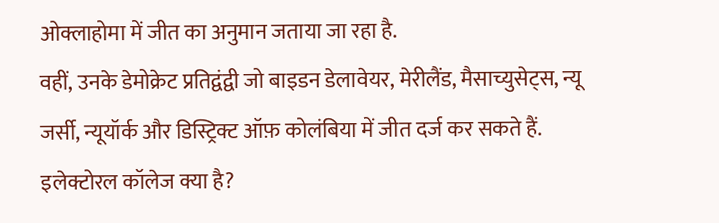ओक्लाहोमा में जीत का अनुमान जताया जा रहा है.
वहीं, उनके डेमोक्रेट प्रतिद्वंद्वी जो बाइडन डेलावेयर, मेरीलैंड, मैसाच्युसेट्स, न्यू जर्सी, न्यूयॉर्क और डिस्ट्रिक्ट ऑफ़ कोलंबिया में जीत दर्ज कर सकते हैं.
इलेक्टोरल कॉलेज क्या है?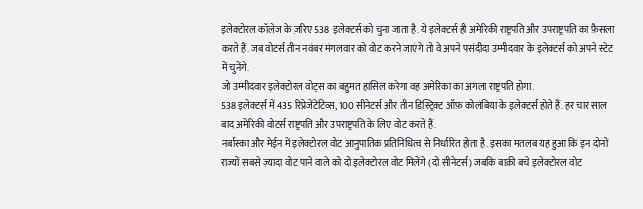इलेक्टोरल कॉलेज के ज़रिए 538 इलेक्टर्स को चुना जाता है. ये इलेक्टर्स ही अमेरिकी राष्ट्रपति और उपराष्ट्रपति का फ़ैसला करते हैं. जब वोटर्स तीन नवंबर मंगलवार को वोट करने जाएंगे तो वे अपने पसंदीदा उम्मीदवार के इलेक्टर्स को अपने स्टेट में चुनेंगे.
जो उम्मीदवार इलेक्टोरल वोट्स का बहुमत हासिल करेगा वह अमेरिका का अगला राष्ट्रपति होगा.
538 इलेक्टर्स में 435 रिप्रेजेंटेटिव्स, 100 सीनेटर्स और तीन डिस्ट्रिक्ट ऑफ़ कोलंबिया के इलेक्टर्स होते हैं. हर चार साल बाद अमेरिकी वोटर्स राष्ट्रपति और उपराष्ट्रपति के लिए वोट करते हैं.
नर्बास्का और मेईन में इलेक्टोरल वोट आनुपातिक प्रतिनिधित्व से निर्धारित होता है. इसका मतलब यह हुआ कि इन दोनों राज्यों सबसे ज़्यादा वोट पाने वाले को दो इलेक्टोरल वोट मिलेंगे (दो सीनेटर्स) जबकि बाक़ी बचे इलेक्टोरल वोट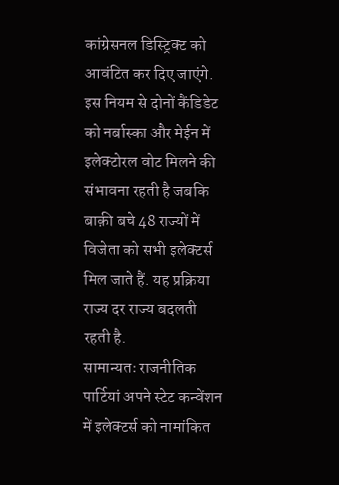कांग्रेसनल डिस्ट्रिक्ट को आवंटित कर दिए जाएंगे.
इस नियम से दोनों कैंडिडेट को नर्बास्का और मेईन में इलेक्टोरल वोट मिलने की संभावना रहती है जबकि बाक़ी बचे 48 राज्यों में विजेता को सभी इलेक्टर्स मिल जाते हैं. यह प्रक्रिया राज्य दर राज्य बदलती रहती है.
सामान्यतः राजनीतिक पार्टियां अपने स्टेट कन्वेंशन में इलेक्टर्स को नामांकित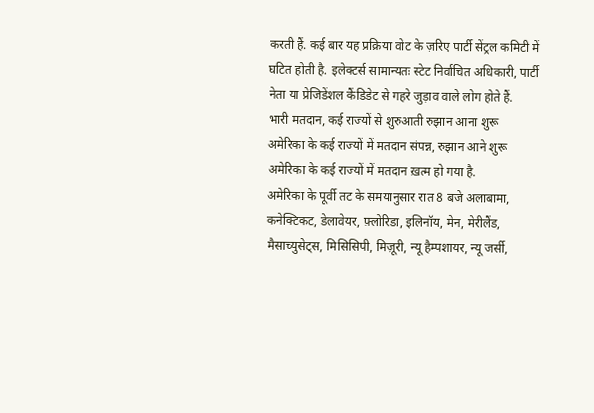करती हैं. कई बार यह प्रक्रिया वोट के ज़रिए पार्टी सेंट्रल कमिटी में घटित होती है. इलेक्टर्स सामान्यतः स्टेट निर्वाचित अधिकारी, पार्टी नेता या प्रेजिडेंशल कैंडिडेट से गहरे जुड़ाव वाले लोग होते हैं.
भारी मतदान, कई राज्यों से शुरुआती रुझान आना शुरू
अमेरिका के कई राज्यों में मतदान संपन्न, रुझान आने शुरू
अमेरिका के कई राज्यों में मतदान ख़त्म हो गया है.
अमेरिका के पूर्वी तट के समयानुसार रात 8 बजे अलाबामा, कनेक्टिकट, डेलावेयर, फ़्लोरिडा, इलिनॉय, मेन, मेरीलैंड, मैसाच्युसेट्स, मिसिसिपी, मिज़ूरी, न्यू हैम्पशायर, न्यू जर्सी,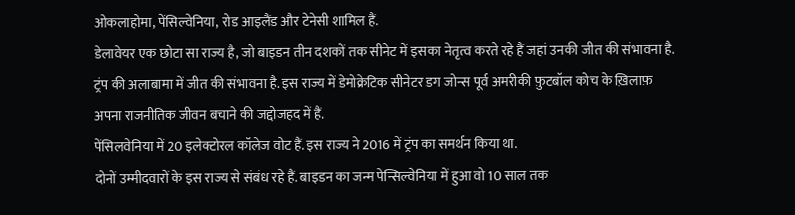ओकलाहोमा, पेंसिल्वेनिया, रोड आइलैंड और टेनेसी शामिल हैं.
डेलावेयर एक छोटा सा राज्य है, जो बाइडन तीन दशकों तक सीनेट में इसका नेतृत्व करते रहे हैं जहां उनकी जीत की संभावना है.
ट्रंप की अलाबामा में जीत की संभावना है. इस राज्य में डेमोक्रेटिक सीनेटर डग जोन्स पूर्व अमरीकी फ़ुटबॉल कोच के ख़िलाफ़ अपना राजनीतिक जीवन बचाने की जद्दोजहद में हैं.
पेंसिलवेनिया में 20 इलेक्टोरल कॉलेज वोट हैं. इस राज्य ने 2016 में ट्रंप का समर्थन किया था.
दोनों उम्मीदवारों के इस राज्य से संबंध रहे हैं. बाइडन का जन्म पेन्सिल्वेनिया में हुआ वो 10 साल तक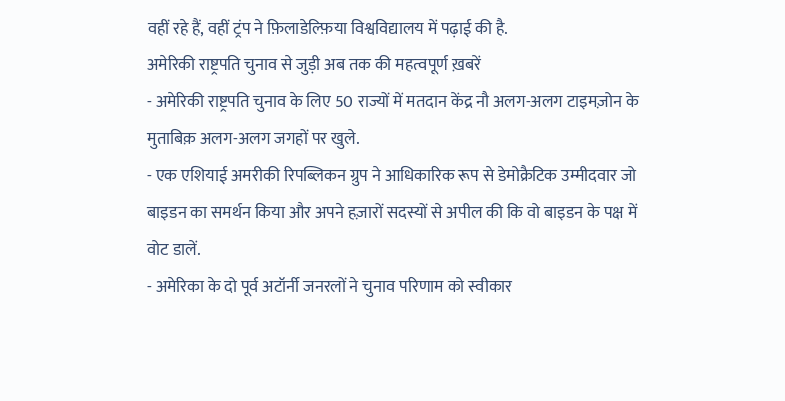वहीं रहे हैं, वहीं ट्रंप ने फ़िलाडेल्फ़िया विश्वविद्यालय में पढ़ाई की है.
अमेरिकी राष्ट्रपति चुनाव से जुड़ी अब तक की महत्वपूर्ण ख़बरें
- अमेरिकी राष्ट्रपति चुनाव के लिए 50 राज्यों में मतदान केंद्र नौ अलग-अलग टाइमज़ोन के मुताबिक़ अलग-अलग जगहों पर खुले.
- एक एशियाई अमरीकी रिपब्लिकन ग्रुप ने आधिकारिक रूप से डेमोक्रैटिक उम्मीदवार जो बाइडन का समर्थन किया और अपने हज़ारों सदस्यों से अपील की कि वो बाइडन के पक्ष में वोट डालें.
- अमेरिका के दो पूर्व अटॉर्नी जनरलों ने चुनाव परिणाम को स्वीकार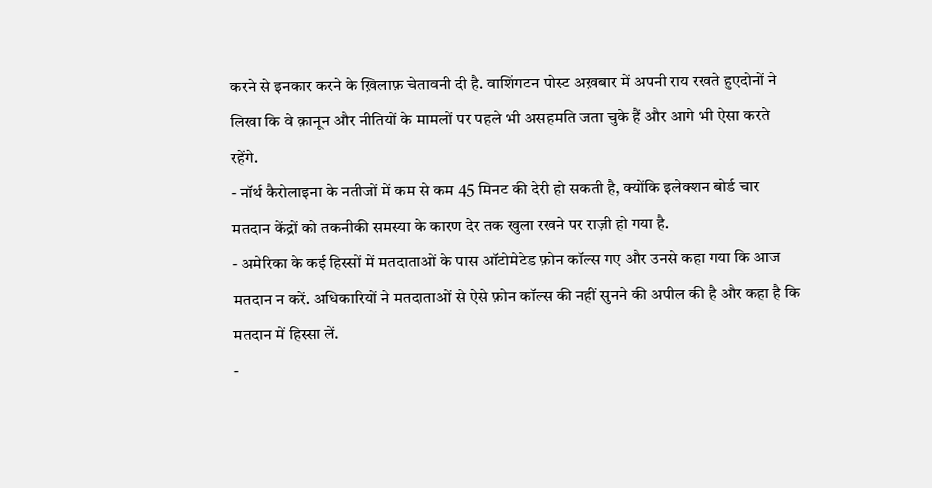करने से इनकार करने के ख़िलाफ़ चेतावनी दी है. वाशिंगटन पोस्ट अख़बार में अपनी राय रखते हुएदोनों ने लिखा कि वे क़ानून और नीतियों के मामलों पर पहले भी असहमति जता चुके हैं और आगे भी ऐसा करते रहेंगे.
- नॉर्थ कैरोलाइना के नतीजों में कम से कम 45 मिनट की देरी हो सकती है, क्योंकि इलेक्शन बोर्ड चार मतदान केंद्रों को तकनीकी समस्या के कारण देर तक खुला रखने पर राज़ी हो गया है.
- अमेरिका के कई हिस्सों में मतदाताओं के पास ऑटोमेटेड फ़ोन कॉल्स गए और उनसे कहा गया कि आज मतदान न करें. अधिकारियों ने मतदाताओं से ऐसे फ़ोन कॉल्स की नहीं सुनने की अपील की है और कहा है कि मतदान में हिस्सा लें.
-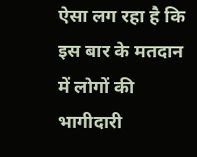ऐसा लग रहा है कि इस बार के मतदान में लोगों की भागीदारी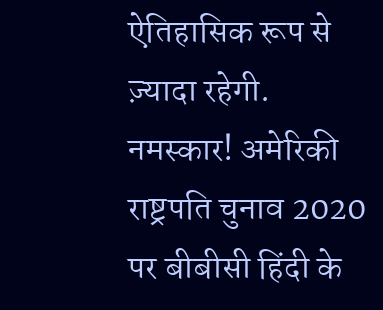ऐतिहासिक रूप से ज़्यादा रहेगी.
नमस्कार! अमेरिकी राष्ट्रपति चुनाव 2020 पर बीबीसी हिंदी के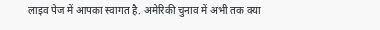लाइव पेज में आपका स्वागत है. अमेरिकी चुनाव में अभी तक क्या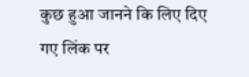कुछ हुआ जानने कि लिए दिए गए लिंक पर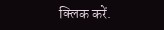क्लिक करें.